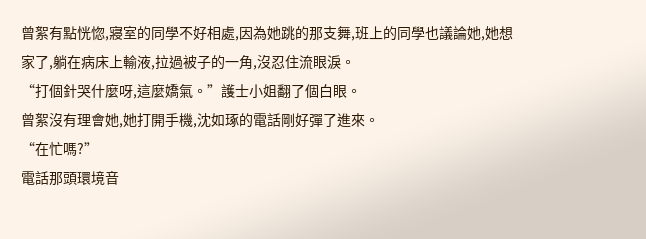曾絮有點恍惚,寢室的同學不好相處,因為她跳的那支舞,班上的同學也議論她,她想家了,躺在病床上輸液,拉過被子的一角,沒忍住流眼淚。
“打個針哭什麼呀,這麼嬌氣。”護士小姐翻了個白眼。
曾絮沒有理會她,她打開手機,沈如琢的電話剛好彈了進來。
“在忙嗎?”
電話那頭環境音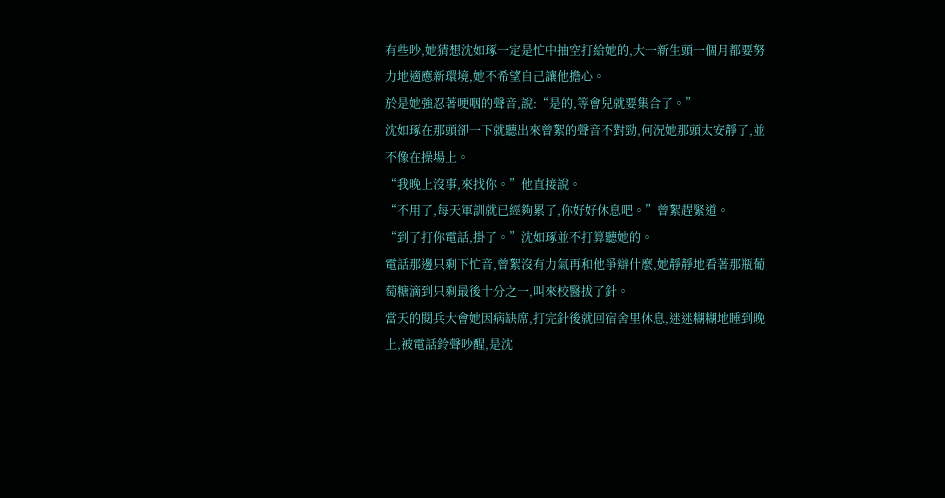有些吵,她猜想沈如琢一定是忙中抽空打給她的,大一新生頭一個月都要努力地適應新環境,她不希望自己讓他擔心。
於是她強忍著哽咽的聲音,說:“是的,等會兒就要集合了。”
沈如琢在那頭卻一下就聽出來曾絮的聲音不對勁,何況她那頭太安靜了,並不像在操場上。
“我晚上沒事,來找你。”他直接說。
“不用了,每天軍訓就已經夠累了,你好好休息吧。”曾絮趕緊道。
“到了打你電話,掛了。”沈如琢並不打算聽她的。
電話那邊只剩下忙音,曾絮沒有力氣再和他爭辯什麼,她靜靜地看著那瓶葡萄糖滴到只剩最後十分之一,叫來校醫拔了針。
當天的閱兵大會她因病缺席,打完針後就回宿舍里休息,迷迷糊糊地睡到晚上,被電話鈴聲吵醒,是沈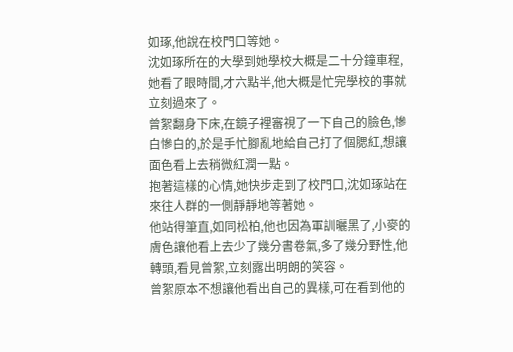如琢,他說在校門口等她。
沈如琢所在的大學到她學校大概是二十分鐘車程,她看了眼時間,才六點半,他大概是忙完學校的事就立刻過來了。
曾絮翻身下床,在鏡子裡審視了一下自己的臉色,慘白慘白的,於是手忙腳亂地給自己打了個腮紅,想讓面色看上去稍微紅潤一點。
抱著這樣的心情,她快步走到了校門口,沈如琢站在來往人群的一側靜靜地等著她。
他站得筆直,如同松柏,他也因為軍訓曬黑了,小麥的膚色讓他看上去少了幾分書卷氣,多了幾分野性,他轉頭,看見曾絮,立刻露出明朗的笑容。
曾絮原本不想讓他看出自己的異樣,可在看到他的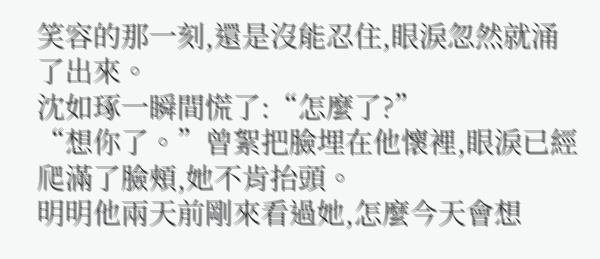笑容的那一刻,還是沒能忍住,眼淚忽然就涌了出來。
沈如琢一瞬間慌了:“怎麼了?”
“想你了。”曾絮把臉埋在他懷裡,眼淚已經爬滿了臉頰,她不肯抬頭。
明明他兩天前剛來看過她,怎麼今天會想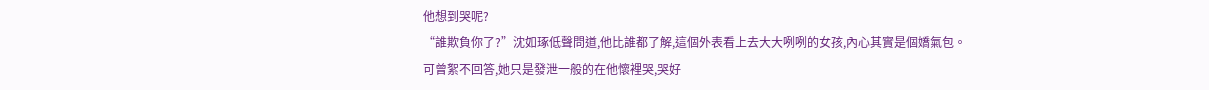他想到哭呢?
“誰欺負你了?”沈如琢低聲問道,他比誰都了解,這個外表看上去大大咧咧的女孩,內心其實是個嬌氣包。
可曾絮不回答,她只是發泄一般的在他懷裡哭,哭好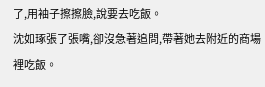了,用袖子擦擦臉,說要去吃飯。
沈如琢張了張嘴,卻沒急著追問,帶著她去附近的商場裡吃飯。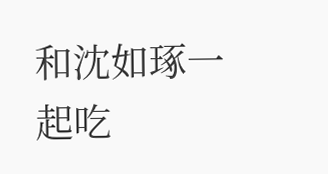和沈如琢一起吃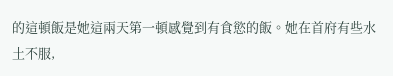的這頓飯是她這兩天第一頓感覺到有食慾的飯。她在首府有些水土不服,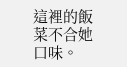這裡的飯菜不合她口味。